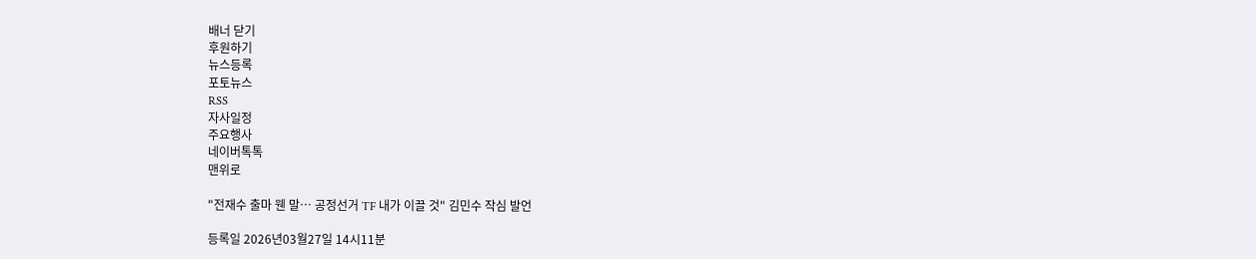배너 닫기
후원하기
뉴스등록
포토뉴스
RSS
자사일정
주요행사
네이버톡톡
맨위로

"전재수 출마 웬 말… 공정선거 TF 내가 이끌 것" 김민수 작심 발언

등록일 2026년03월27일 14시11분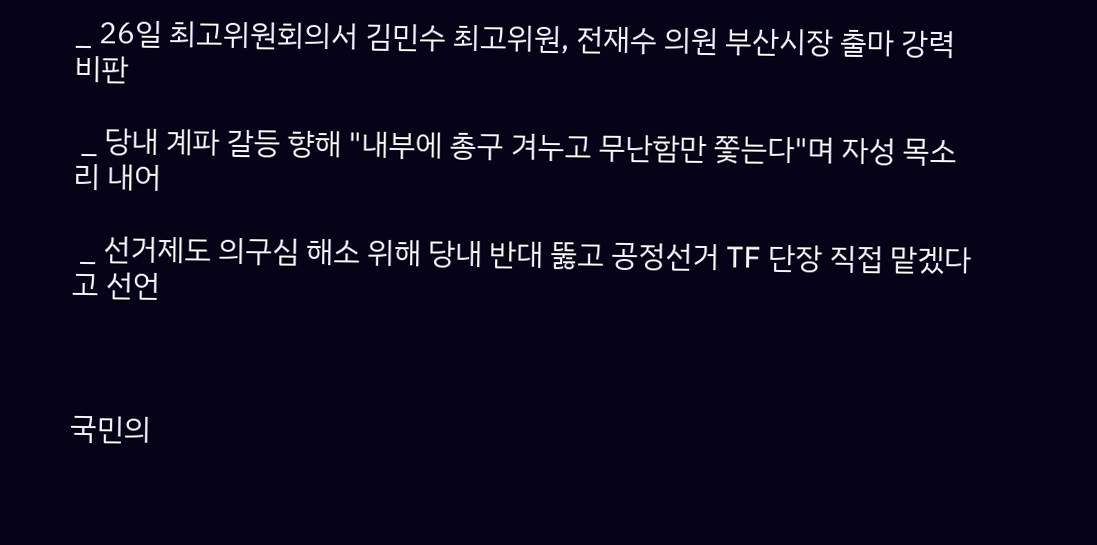_ 26일 최고위원회의서 김민수 최고위원, 전재수 의원 부산시장 출마 강력 비판

 _ 당내 계파 갈등 향해 "내부에 총구 겨누고 무난함만 쫓는다"며 자성 목소리 내어

 _ 선거제도 의구심 해소 위해 당내 반대 뚫고 공정선거 TF 단장 직접 맡겠다고 선언



국민의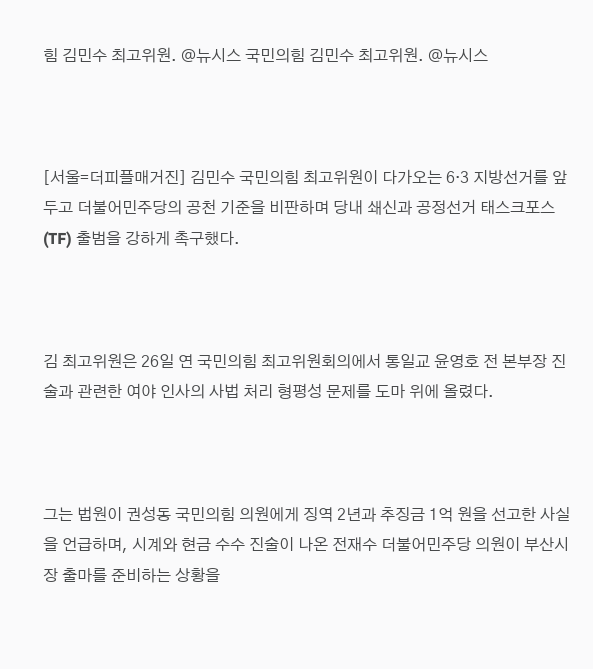힘 김민수 최고위원. @뉴시스 국민의힘 김민수 최고위원. @뉴시스



[서울=더피플매거진] 김민수 국민의힘 최고위원이 다가오는 6·3 지방선거를 앞두고 더불어민주당의 공천 기준을 비판하며 당내 쇄신과 공정선거 태스크포스(TF) 출범을 강하게 촉구했다.



김 최고위원은 26일 연 국민의힘 최고위원회의에서 통일교 윤영호 전 본부장 진술과 관련한 여야 인사의 사법 처리 형평성 문제를 도마 위에 올렸다.



그는 법원이 권성동 국민의힘 의원에게 징역 2년과 추징금 1억 원을 선고한 사실을 언급하며, 시계와 현금 수수 진술이 나온 전재수 더불어민주당 의원이 부산시장 출마를 준비하는 상황을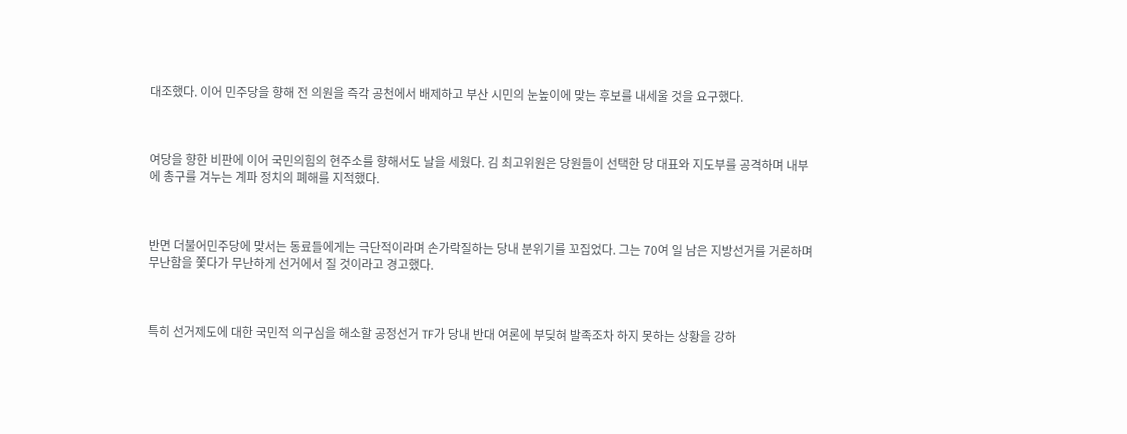대조했다. 이어 민주당을 향해 전 의원을 즉각 공천에서 배제하고 부산 시민의 눈높이에 맞는 후보를 내세울 것을 요구했다.



여당을 향한 비판에 이어 국민의힘의 현주소를 향해서도 날을 세웠다. 김 최고위원은 당원들이 선택한 당 대표와 지도부를 공격하며 내부에 총구를 겨누는 계파 정치의 폐해를 지적했다.



반면 더불어민주당에 맞서는 동료들에게는 극단적이라며 손가락질하는 당내 분위기를 꼬집었다. 그는 70여 일 남은 지방선거를 거론하며 무난함을 쫓다가 무난하게 선거에서 질 것이라고 경고했다.



특히 선거제도에 대한 국민적 의구심을 해소할 공정선거 TF가 당내 반대 여론에 부딪혀 발족조차 하지 못하는 상황을 강하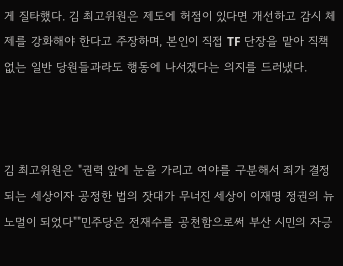게 질타했다. 김 최고위원은 제도에 허점이 있다면 개선하고 감시 체제를 강화해야 한다고 주장하며, 본인이 직접 TF 단장을 맡아 직책 없는 일반 당원들과라도 행동에 나서겠다는 의지를 드러냈다.



김 최고위원은 "권력 앞에 눈을 가리고 여야를 구분해서 죄가 결정되는 세상이자 공정한 법의 잣대가 무너진 세상이 이재명 정권의 뉴노멀이 되었다""민주당은 전재수를 공천함으로써 부산 시민의 자긍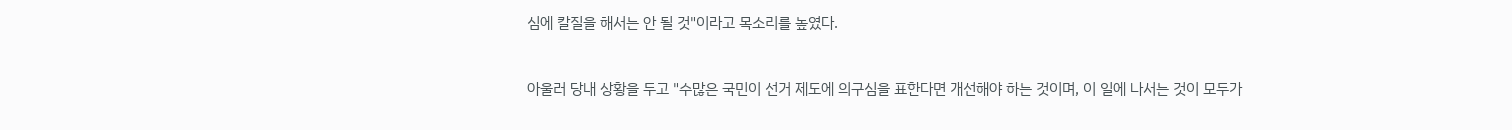심에 칼질을 해서는 안 될 것"이라고 목소리를 높였다.



아울러 당내 상황을 두고 "수많은 국민이 선거 제도에 의구심을 표한다면 개선해야 하는 것이며, 이 일에 나서는 것이 모두가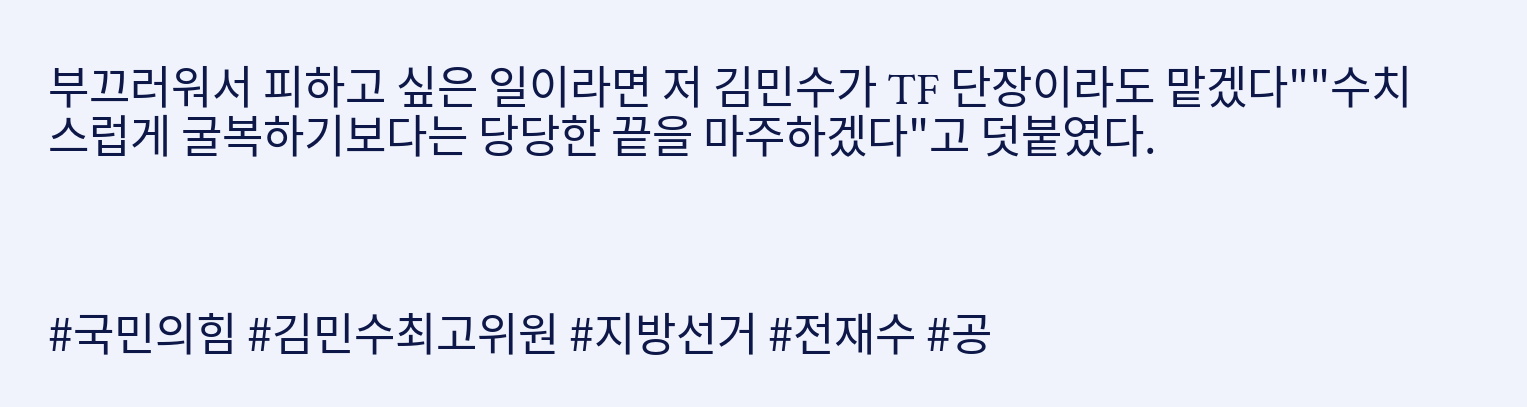부끄러워서 피하고 싶은 일이라면 저 김민수가 TF 단장이라도 맡겠다""수치스럽게 굴복하기보다는 당당한 끝을 마주하겠다"고 덧붙였다.



#국민의힘 #김민수최고위원 #지방선거 #전재수 #공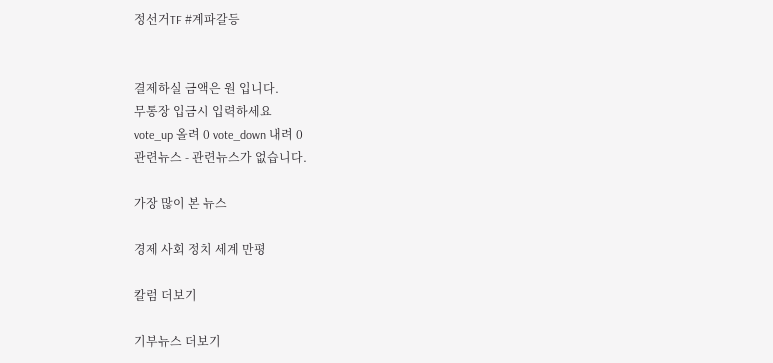정선거TF #계파갈등


결제하실 금액은 원 입니다.
무통장 입금시 입력하세요
vote_up 올려 0 vote_down 내려 0
관련뉴스 - 관련뉴스가 없습니다.

가장 많이 본 뉴스

경제 사회 정치 세계 만평

칼럼 더보기

기부뉴스 더보기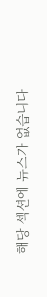해당 섹션에 뉴스가 없습니다